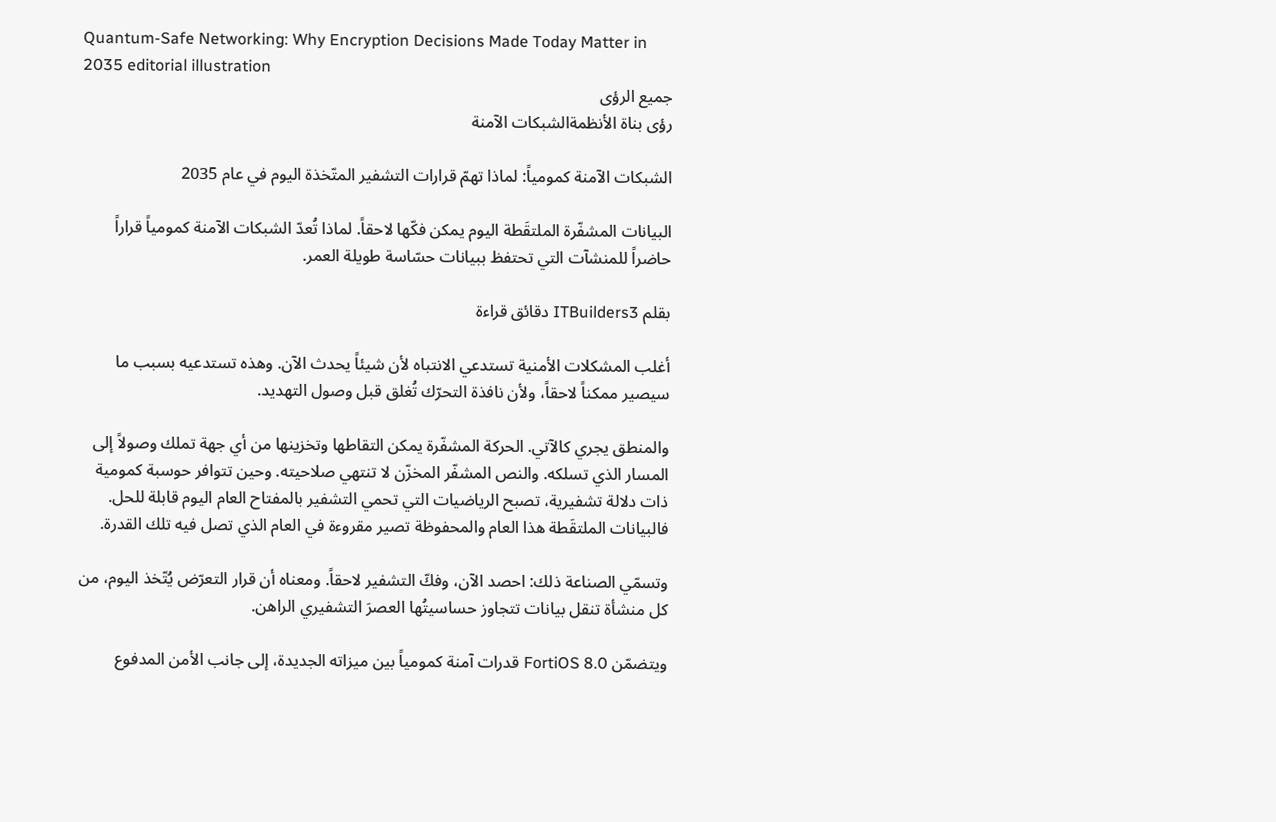Quantum-Safe Networking: Why Encryption Decisions Made Today Matter in 2035 editorial illustration
جميع الرؤى
رؤى بناة الأنظمةالشبكات الآمنة

الشبكات الآمنة كمومياً: لماذا تهمّ قرارات التشفير المتّخذة اليوم في عام 2035

البيانات المشفّرة الملتقَطة اليوم يمكن فكّها لاحقاً. لماذا تُعدّ الشبكات الآمنة كمومياً قراراً حاضراً للمنشآت التي تحتفظ ببيانات حسّاسة طويلة العمر.

بقلم ITBuilders3 دقائق قراءة

أغلب المشكلات الأمنية تستدعي الانتباه لأن شيئاً يحدث الآن. وهذه تستدعيه بسبب ما سيصير ممكناً لاحقاً، ولأن نافذة التحرّك تُغلق قبل وصول التهديد.

والمنطق يجري كالآتي. الحركة المشفّرة يمكن التقاطها وتخزينها من أي جهة تملك وصولاً إلى المسار الذي تسلكه. والنص المشفّر المخزّن لا تنتهي صلاحيته. وحين تتوافر حوسبة كمومية ذات دلالة تشفيرية، تصبح الرياضيات التي تحمي التشفير بالمفتاح العام اليوم قابلة للحل. فالبيانات الملتقَطة هذا العام والمحفوظة تصير مقروءة في العام الذي تصل فيه تلك القدرة.

وتسمّي الصناعة ذلك: احصد الآن، وفكّ التشفير لاحقاً. ومعناه أن قرار التعرّض يُتّخذ اليوم، من كل منشأة تنقل بيانات تتجاوز حساسيتُها العصرَ التشفيري الراهن.

ويتضمّن FortiOS 8.0 قدرات آمنة كمومياً بين ميزاته الجديدة، إلى جانب الأمن المدفوع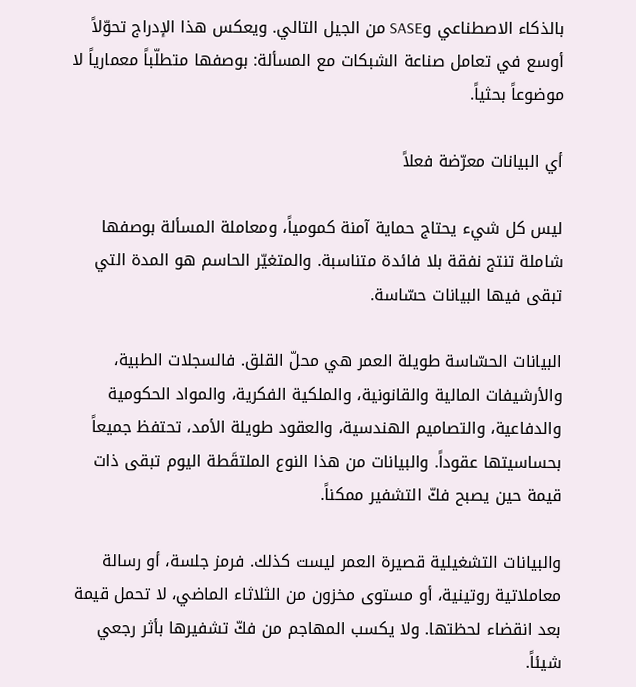بالذكاء الاصطناعي وSASE من الجيل التالي. ويعكس هذا الإدراج تحوّلاً أوسع في تعامل صناعة الشبكات مع المسألة: بوصفها متطلّباً معمارياً لا موضوعاً بحثياً.

أي البيانات معرّضة فعلاً

ليس كل شيء يحتاج حماية آمنة كمومياً، ومعاملة المسألة بوصفها شاملة تنتج نفقة بلا فائدة متناسبة. والمتغيّر الحاسم هو المدة التي تبقى فيها البيانات حسّاسة.

البيانات الحسّاسة طويلة العمر هي محلّ القلق. فالسجلات الطبية، والأرشيفات المالية والقانونية، والملكية الفكرية، والمواد الحكومية والدفاعية، والتصاميم الهندسية، والعقود طويلة الأمد، تحتفظ جميعاً بحساسيتها عقوداً. والبيانات من هذا النوع الملتقَطة اليوم تبقى ذات قيمة حين يصبح فكّ التشفير ممكناً.

والبيانات التشغيلية قصيرة العمر ليست كذلك. فرمز جلسة، أو رسالة معاملاتية روتينية، أو مستوى مخزون من الثلاثاء الماضي، لا تحمل قيمة بعد انقضاء لحظتها. ولا يكسب المهاجم من فكّ تشفيرها بأثر رجعي شيئاً.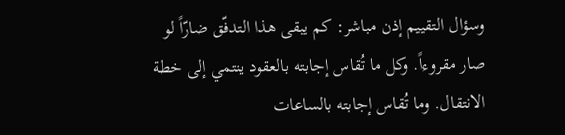وسؤال التقييم إذن مباشر: كم يبقى هذا التدفّق ضارّاً لو صار مقروءاً. وكل ما تُقاس إجابته بالعقود ينتمي إلى خطة الانتقال. وما تُقاس إجابته بالساعات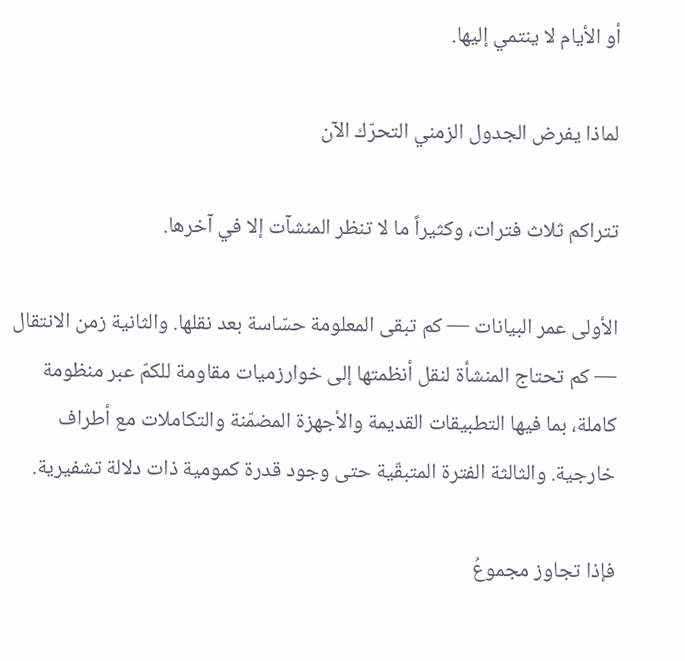أو الأيام لا ينتمي إليها.

لماذا يفرض الجدول الزمني التحرّك الآن

تتراكم ثلاث فترات، وكثيراً ما لا تنظر المنشآت إلا في آخرها.

الأولى عمر البيانات — كم تبقى المعلومة حسّاسة بعد نقلها. والثانية زمن الانتقال — كم تحتاج المنشأة لنقل أنظمتها إلى خوارزميات مقاومة للكمّ عبر منظومة كاملة، بما فيها التطبيقات القديمة والأجهزة المضمّنة والتكاملات مع أطراف خارجية. والثالثة الفترة المتبقّية حتى وجود قدرة كمومية ذات دلالة تشفيرية.

فإذا تجاوز مجموعُ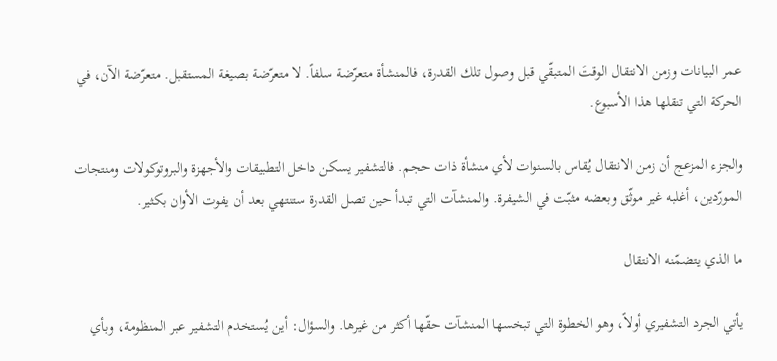عمر البيانات وزمن الانتقال الوقتَ المتبقّي قبل وصول تلك القدرة، فالمنشأة متعرّضة سلفاً. لا متعرّضة بصيغة المستقبل. متعرّضة الآن، في الحركة التي تنقلها هذا الأسبوع.

والجزء المزعج أن زمن الانتقال يُقاس بالسنوات لأي منشأة ذات حجم. فالتشفير يسكن داخل التطبيقات والأجهزة والبروتوكولات ومنتجات المورّدين، أغلبه غير موثّق وبعضه مثبّت في الشيفرة. والمنشآت التي تبدأ حين تصل القدرة ستنتهي بعد أن يفوت الأوان بكثير.

ما الذي يتضمّنه الانتقال

يأتي الجرد التشفيري أولاً، وهو الخطوة التي تبخسها المنشآت حقّها أكثر من غيرها. والسؤال: أين يُستخدم التشفير عبر المنظومة، وبأي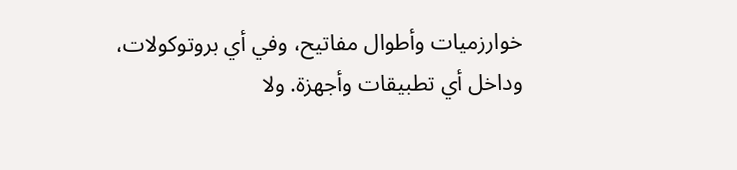خوارزميات وأطوال مفاتيح، وفي أي بروتوكولات، وداخل أي تطبيقات وأجهزة. ولا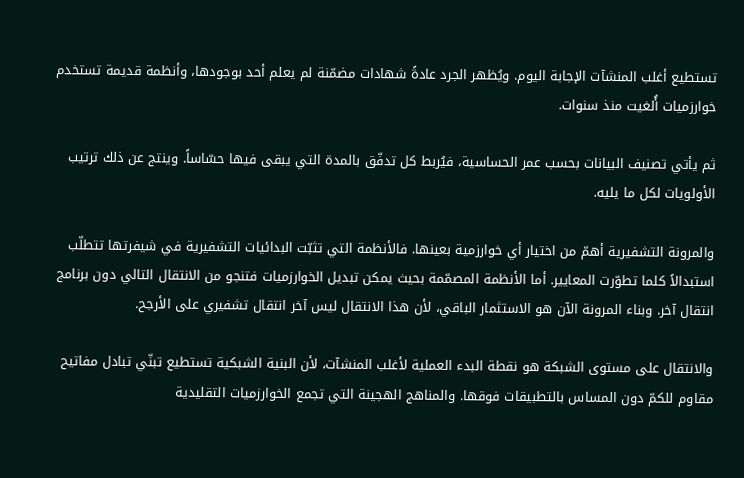تستطيع أغلب المنشآت الإجابة اليوم. ويُظهر الجرد عادةً شهادات مضمّنة لم يعلم أحد بوجودها، وأنظمة قديمة تستخدم خوارزميات أُلغيت منذ سنوات.

ثم يأتي تصنيف البيانات بحسب عمر الحساسية، فيُربط كل تدفّق بالمدة التي يبقى فيها حسّاساً. وينتج عن ذلك ترتيب الأولويات لكل ما يليه.

والمرونة التشفيرية أهمّ من اختيار أي خوارزمية بعينها. فالأنظمة التي تثبّت البدائيات التشفيرية في شيفرتها تتطلّب استبدالاً كلما تطوّرت المعايير. أما الأنظمة المصمّمة بحيث يمكن تبديل الخوارزميات فتنجو من الانتقال التالي دون برنامج انتقال آخر. وبناء المرونة الآن هو الاستثمار الباقي، لأن هذا الانتقال ليس آخر انتقال تشفيري على الأرجح.

والانتقال على مستوى الشبكة هو نقطة البدء العملية لأغلب المنشآت، لأن البنية الشبكية تستطيع تبنّي تبادل مفاتيح مقاوم للكمّ دون المساس بالتطبيقات فوقها. والمناهج الهجينة التي تجمع الخوارزميات التقليدية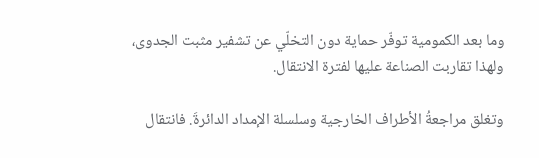وما بعد الكمومية توفّر حماية دون التخلّي عن تشفير مثبت الجدوى، ولهذا تقاربت الصناعة عليها لفترة الانتقال.

وتغلق مراجعةُ الأطراف الخارجية وسلسلة الإمداد الدائرةَ. فانتقال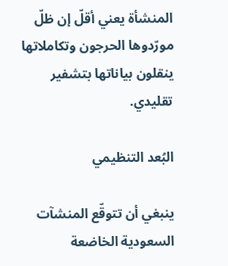المنشأة يعني أقلّ إن ظلّ مورّدوها الحرجون وتكاملاتها ينقلون بياناتها بتشفير تقليدي.

البُعد التنظيمي

ينبغي أن تتوقّع المنشآت السعودية الخاضعة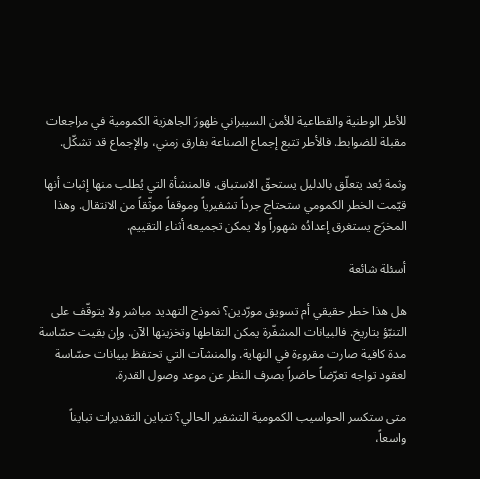للأطر الوطنية والقطاعية للأمن السيبراني ظهورَ الجاهزية الكمومية في مراجعات مقبلة للضوابط. فالأطر تتبع إجماع الصناعة بفارق زمني، والإجماع قد تشكّل.

وثمة بُعد يتعلّق بالدليل يستحقّ الاستباق. فالمنشأة التي يُطلب منها إثبات أنها قيّمت الخطر الكمومي ستحتاج جرداً تشفيرياً وموقفاً موثّقاً من الانتقال. وهذا المخرَج يستغرق إعدادُه شهوراً ولا يمكن تجميعه أثناء التقييم.

أسئلة شائعة

هل هذا خطر حقيقي أم تسويق مورّدين؟ نموذج التهديد مباشر ولا يتوقّف على التنبّؤ بتاريخ. فالبيانات المشفّرة يمكن التقاطها وتخزينها الآن. وإن بقيت حسّاسة مدة كافية صارت مقروءة في النهاية. والمنشآت التي تحتفظ ببيانات حسّاسة لعقود تواجه تعرّضاً حاضراً بصرف النظر عن موعد وصول القدرة.

متى ستكسر الحواسيب الكمومية التشفير الحالي؟ تتباين التقديرات تبايناً واسعاً،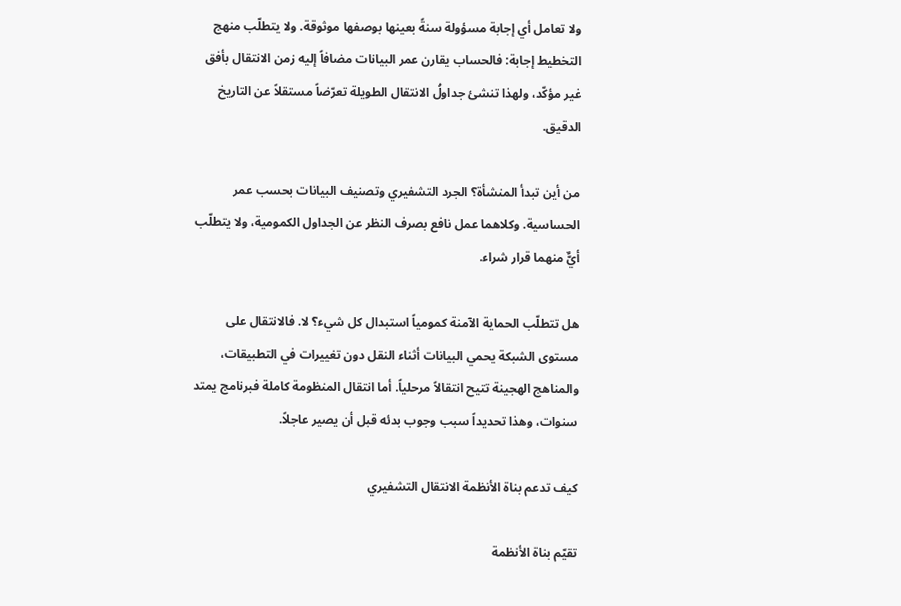ولا تعامل أي إجابة مسؤولة سنةً بعينها بوصفها موثوقة. ولا يتطلّب منهج التخطيط إجابة: فالحساب يقارن عمر البيانات مضافاً إليه زمن الانتقال بأفق غير مؤكّد، ولهذا تنشئ جداولُ الانتقال الطويلة تعرّضاً مستقلاً عن التاريخ الدقيق.

من أين تبدأ المنشأة؟ الجرد التشفيري وتصنيف البيانات بحسب عمر الحساسية. وكلاهما عمل نافع بصرف النظر عن الجداول الكمومية، ولا يتطلّب أيٌّ منهما قرار شراء.

هل تتطلّب الحماية الآمنة كمومياً استبدال كل شيء؟ لا. فالانتقال على مستوى الشبكة يحمي البيانات أثناء النقل دون تغييرات في التطبيقات، والمناهج الهجينة تتيح انتقالاً مرحلياً. أما انتقال المنظومة كاملة فبرنامج يمتد سنوات، وهذا تحديداً سبب وجوب بدئه قبل أن يصير عاجلاً.

كيف تدعم بناة الأنظمة الانتقال التشفيري

تقيّم بناة الأنظمة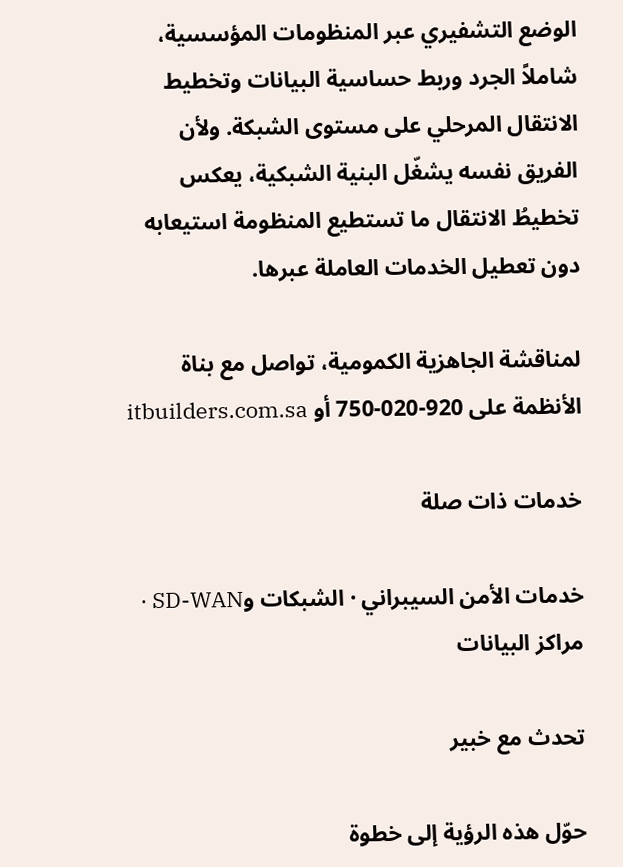الوضع التشفيري عبر المنظومات المؤسسية، شاملاً الجرد وربط حساسية البيانات وتخطيط الانتقال المرحلي على مستوى الشبكة. ولأن الفريق نفسه يشغّل البنية الشبكية، يعكس تخطيطُ الانتقال ما تستطيع المنظومة استيعابه دون تعطيل الخدمات العاملة عبرها.

لمناقشة الجاهزية الكمومية، تواصل مع بناة الأنظمة على 920-020-750 أو itbuilders.com.sa

خدمات ذات صلة

خدمات الأمن السيبراني · الشبكات وSD-WAN · مراكز البيانات

تحدث مع خبير

حوّل هذه الرؤية إلى خطوة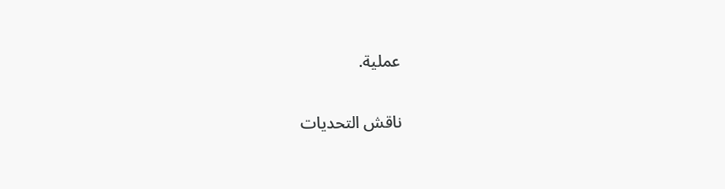عملية.

ناقش التحديات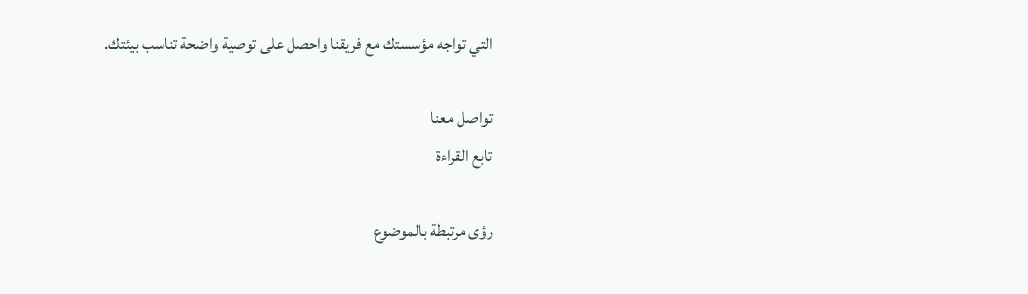التي تواجه مؤسستك مع فريقنا واحصل على توصية واضحة تناسب بيئتك.

تواصل معنا
تابع القراءة

رؤى مرتبطة بالموضوع